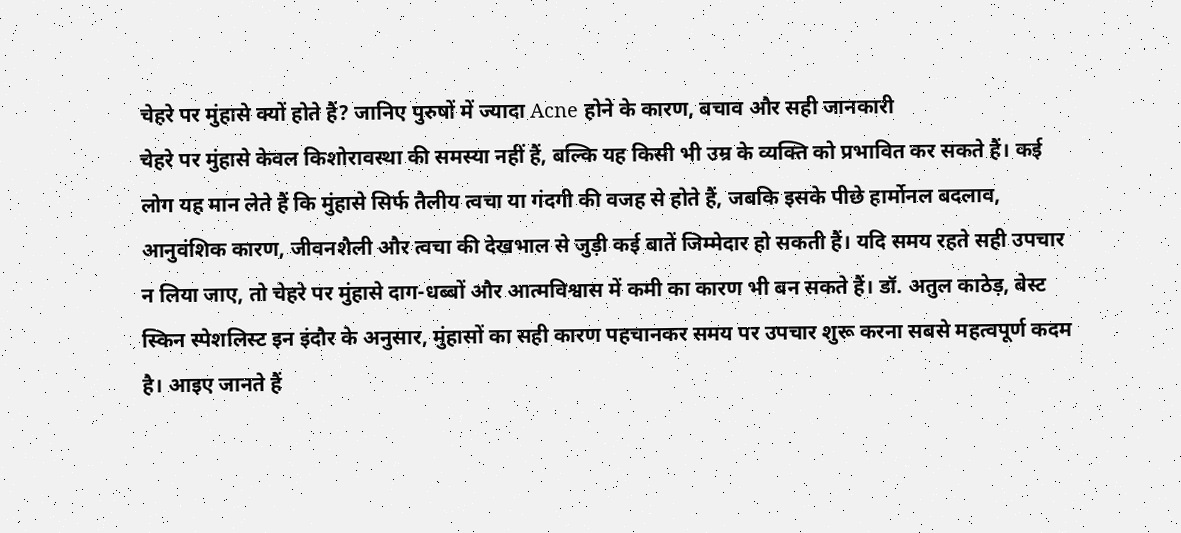चेहरे पर मुंहासे क्यों होते हैं? जानिए पुरुषों में ज्यादा Acne होने के कारण, बचाव और सही जानकारी
चेहरे पर मुंहासे केवल किशोरावस्था की समस्या नहीं हैं, बल्कि यह किसी भी उम्र के व्यक्ति को प्रभावित कर सकते हैं। कई लोग यह मान लेते हैं कि मुंहासे सिर्फ तैलीय त्वचा या गंदगी की वजह से होते हैं, जबकि इसके पीछे हार्मोनल बदलाव, आनुवंशिक कारण, जीवनशैली और त्वचा की देखभाल से जुड़ी कई बातें जिम्मेदार हो सकती हैं। यदि समय रहते सही उपचार न लिया जाए, तो चेहरे पर मुंहासे दाग-धब्बों और आत्मविश्वास में कमी का कारण भी बन सकते हैं। डॉ. अतुल काठेड़, बेस्ट स्किन स्पेशलिस्ट इन इंदौर के अनुसार, मुंहासों का सही कारण पहचानकर समय पर उपचार शुरू करना सबसे महत्वपूर्ण कदम है। आइए जानते हैं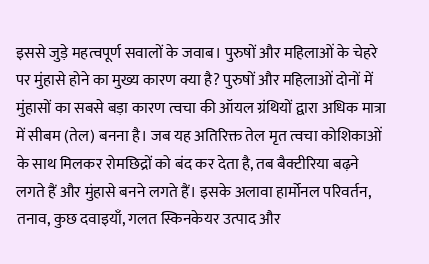इससे जुड़े महत्वपूर्ण सवालों के जवाब। पुरुषों और महिलाओं के चेहरे पर मुंहासे होने का मुख्य कारण क्या है? पुरुषों और महिलाओं दोनों में मुंहासों का सबसे बड़ा कारण त्वचा की ऑयल ग्रंथियों द्वारा अधिक मात्रा में सीबम (तेल) बनना है। जब यह अतिरिक्त तेल मृत त्वचा कोशिकाओं के साथ मिलकर रोमछिद्रों को बंद कर देता है, तब बैक्टीरिया बढ़ने लगते हैं और मुंहासे बनने लगते हैं। इसके अलावा हार्मोनल परिवर्तन, तनाव, कुछ दवाइयाँ, गलत स्किनकेयर उत्पाद और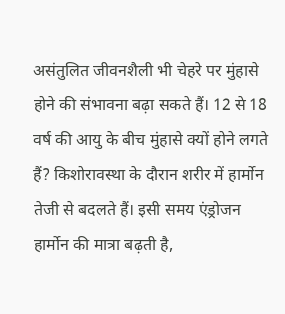असंतुलित जीवनशैली भी चेहरे पर मुंहासे होने की संभावना बढ़ा सकते हैं। 12 से 18 वर्ष की आयु के बीच मुंहासे क्यों होने लगते हैं? किशोरावस्था के दौरान शरीर में हार्मोन तेजी से बदलते हैं। इसी समय एंड्रोजन हार्मोन की मात्रा बढ़ती है,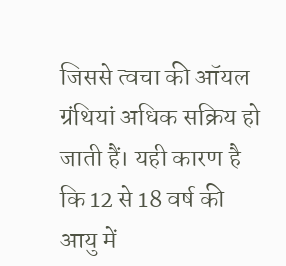जिससे त्वचा की ऑयल ग्रंथियां अधिक सक्रिय हो जाती हैं। यही कारण है कि 12 से 18 वर्ष की आयु में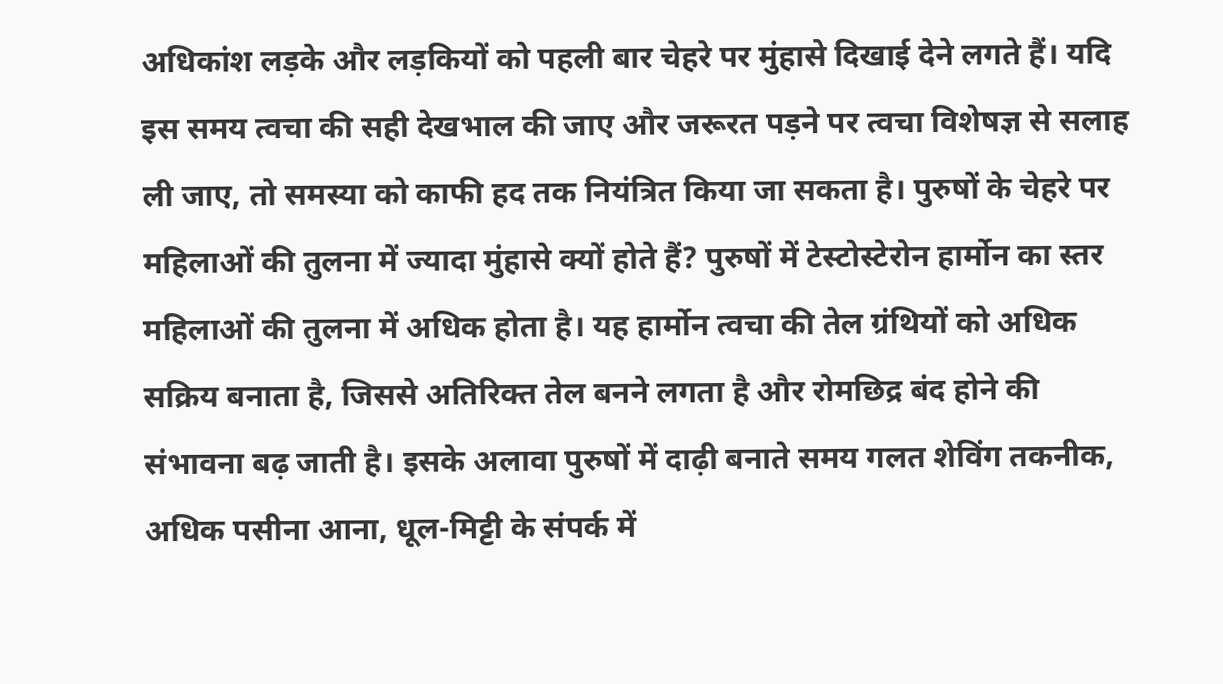अधिकांश लड़के और लड़कियों को पहली बार चेहरे पर मुंहासे दिखाई देने लगते हैं। यदि इस समय त्वचा की सही देखभाल की जाए और जरूरत पड़ने पर त्वचा विशेषज्ञ से सलाह ली जाए, तो समस्या को काफी हद तक नियंत्रित किया जा सकता है। पुरुषों के चेहरे पर महिलाओं की तुलना में ज्यादा मुंहासे क्यों होते हैं? पुरुषों में टेस्टोस्टेरोन हार्मोन का स्तर महिलाओं की तुलना में अधिक होता है। यह हार्मोन त्वचा की तेल ग्रंथियों को अधिक सक्रिय बनाता है, जिससे अतिरिक्त तेल बनने लगता है और रोमछिद्र बंद होने की संभावना बढ़ जाती है। इसके अलावा पुरुषों में दाढ़ी बनाते समय गलत शेविंग तकनीक, अधिक पसीना आना, धूल-मिट्टी के संपर्क में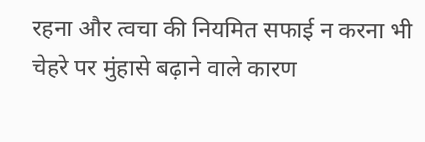रहना और त्वचा की नियमित सफाई न करना भी चेहरे पर मुंहासे बढ़ाने वाले कारण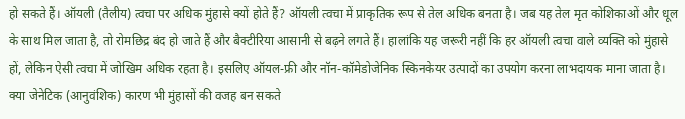हो सकते हैं। ऑयली (तैलीय) त्वचा पर अधिक मुंहासे क्यों होते हैं? ऑयली त्वचा में प्राकृतिक रूप से तेल अधिक बनता है। जब यह तेल मृत कोशिकाओं और धूल के साथ मिल जाता है, तो रोमछिद्र बंद हो जाते हैं और बैक्टीरिया आसानी से बढ़ने लगते हैं। हालांकि यह जरूरी नहीं कि हर ऑयली त्वचा वाले व्यक्ति को मुंहासे हों, लेकिन ऐसी त्वचा में जोखिम अधिक रहता है। इसलिए ऑयल-फ्री और नॉन-कॉमेडोजेनिक स्किनकेयर उत्पादों का उपयोग करना लाभदायक माना जाता है। क्या जेनेटिक (आनुवंशिक) कारण भी मुंहासों की वजह बन सकते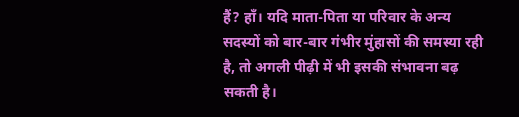हैं? हाँ। यदि माता-पिता या परिवार के अन्य सदस्यों को बार-बार गंभीर मुंहासों की समस्या रही है, तो अगली पीढ़ी में भी इसकी संभावना बढ़ सकती है।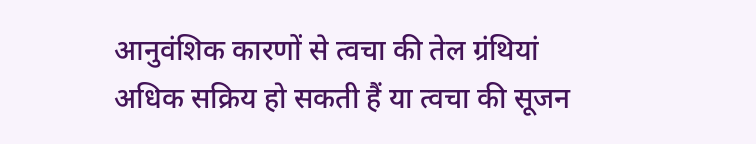आनुवंशिक कारणों से त्वचा की तेल ग्रंथियां अधिक सक्रिय हो सकती हैं या त्वचा की सूजन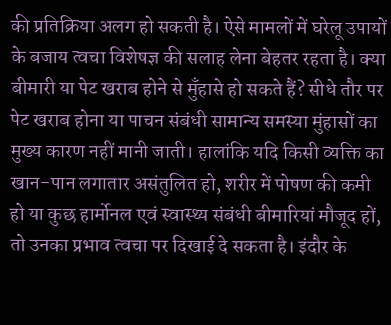की प्रतिक्रिया अलग हो सकती है। ऐसे मामलों में घरेलू उपायों के बजाय त्वचा विशेषज्ञ की सलाह लेना बेहतर रहता है। क्या बीमारी या पेट खराब होने से मुँहासे हो सकते हैं? सीधे तौर पर पेट खराब होना या पाचन संबंधी सामान्य समस्या मुंहासों का मुख्य कारण नहीं मानी जाती। हालांकि यदि किसी व्यक्ति का खान-पान लगातार असंतुलित हो, शरीर में पोषण की कमी हो या कुछ हार्मोनल एवं स्वास्थ्य संबंधी बीमारियां मौजूद हों, तो उनका प्रभाव त्वचा पर दिखाई दे सकता है। इंदौर के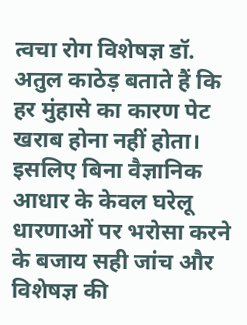त्वचा रोग विशेषज्ञ डॉ. अतुल काठेड़ बताते हैं कि हर मुंहासे का कारण पेट खराब होना नहीं होता। इसलिए बिना वैज्ञानिक आधार के केवल घरेलू धारणाओं पर भरोसा करने के बजाय सही जांच और विशेषज्ञ की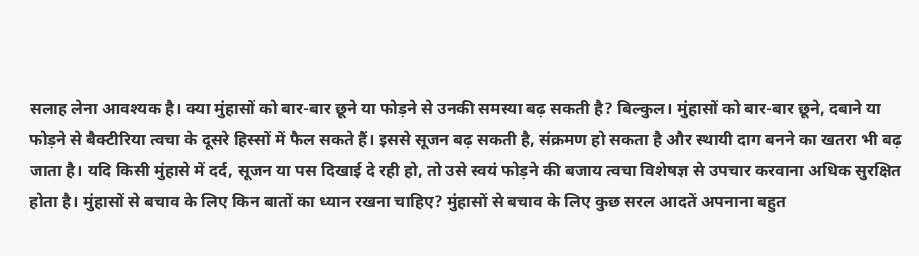सलाह लेना आवश्यक है। क्या मुंहासों को बार-बार छूने या फोड़ने से उनकी समस्या बढ़ सकती है? बिल्कुल। मुंहासों को बार-बार छूने, दबाने या फोड़ने से बैक्टीरिया त्वचा के दूसरे हिस्सों में फैल सकते हैं। इससे सूजन बढ़ सकती है, संक्रमण हो सकता है और स्थायी दाग बनने का खतरा भी बढ़ जाता है। यदि किसी मुंहासे में दर्द, सूजन या पस दिखाई दे रही हो, तो उसे स्वयं फोड़ने की बजाय त्वचा विशेषज्ञ से उपचार करवाना अधिक सुरक्षित होता है। मुंहासों से बचाव के लिए किन बातों का ध्यान रखना चाहिए? मुंहासों से बचाव के लिए कुछ सरल आदतें अपनाना बहुत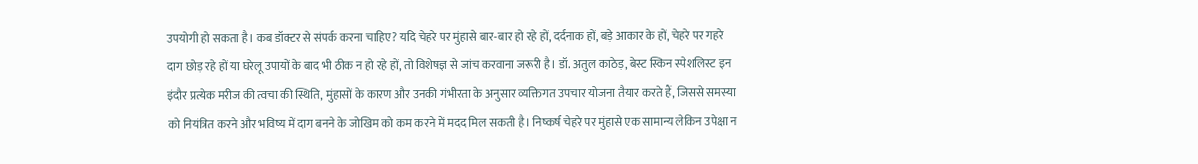उपयोगी हो सकता है। कब डॉक्टर से संपर्क करना चाहिए? यदि चेहरे पर मुंहासे बार-बार हो रहे हों, दर्दनाक हों, बड़े आकार के हों, चेहरे पर गहरे दाग छोड़ रहे हों या घरेलू उपायों के बाद भी ठीक न हो रहे हों, तो विशेषज्ञ से जांच करवाना जरूरी है। डॉ. अतुल काठेड़, बेस्ट स्किन स्पेशलिस्ट इन इंदौर प्रत्येक मरीज की त्वचा की स्थिति, मुंहासों के कारण और उनकी गंभीरता के अनुसार व्यक्तिगत उपचार योजना तैयार करते हैं, जिससे समस्या को नियंत्रित करने और भविष्य में दाग बनने के जोखिम को कम करने में मदद मिल सकती है। निष्कर्ष चेहरे पर मुंहासे एक सामान्य लेकिन उपेक्षा न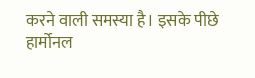करने वाली समस्या है। इसके पीछे हार्मोनल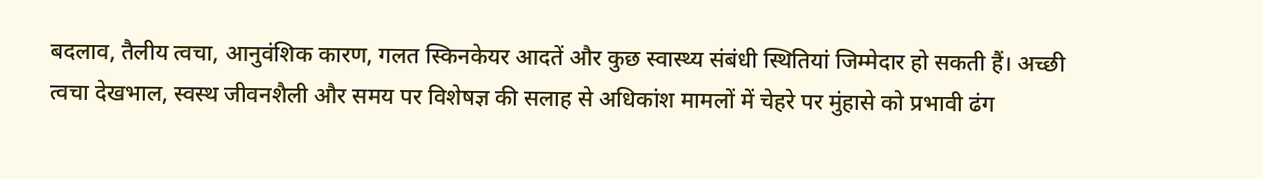बदलाव, तैलीय त्वचा, आनुवंशिक कारण, गलत स्किनकेयर आदतें और कुछ स्वास्थ्य संबंधी स्थितियां जिम्मेदार हो सकती हैं। अच्छी त्वचा देखभाल, स्वस्थ जीवनशैली और समय पर विशेषज्ञ की सलाह से अधिकांश मामलों में चेहरे पर मुंहासे को प्रभावी ढंग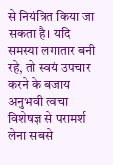से नियंत्रित किया जा सकता है। यदि समस्या लगातार बनी रहे, तो स्वयं उपचार करने के बजाय अनुभवी त्वचा विशेषज्ञ से परामर्श लेना सबसे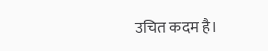उचित कदम है।